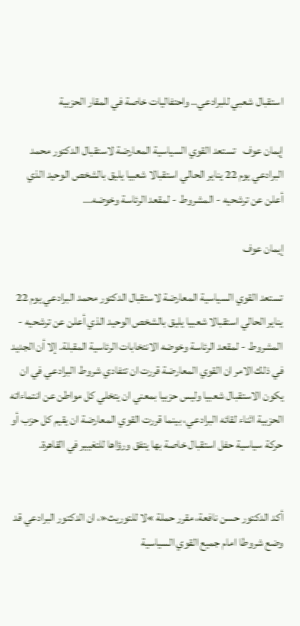استقبال شعبي للبرادعي.. واحتفاليات خاصة في المقار الحزبية

إيمان عوف   تستعد القوي السياسية المعارضة لاستقبال الدكتور محمد البرادعي يوم 22 يناير الحالي استقبالا شعبيا يليق بالشخص الوحيد الذي أعلن عن ترشحيه - المشروط - لمقعد الرئاسة وخوضه...

إيمان عوف

تستعد القوي السياسية المعارضة لاستقبال الدكتور محمد البرادعي يوم 22 يناير الحالي استقبالا شعبيا يليق بالشخص الوحيد الذي أعلن عن ترشحيه - المشروط - لمقعد الرئاسة وخوضه الانتخابات الرئاسية المقبلة. إلا أن الجديد في ذلك الامر ان القوي المعارضة قررت ان تتفادي شروط البرادعي في ان يكون الاستقبال شعبيا وليس حزبيا بمعني ان يتخلي كل مواطن عن انتماءاته الحزبية اثناء لقائه البرادعي، بينما قررت القوي المعارضة ان يقيم كل حزب أو حركة سياسية حفل استقبال خاصة بها يتفق ورؤاها للتغيير في القاهرة.


أكد الدكتور حسن نافعة، مقرر حملة »لا للتوريث«، ان الدكتور البرادعي قد وضع شروطا امام جميع القوي السياسية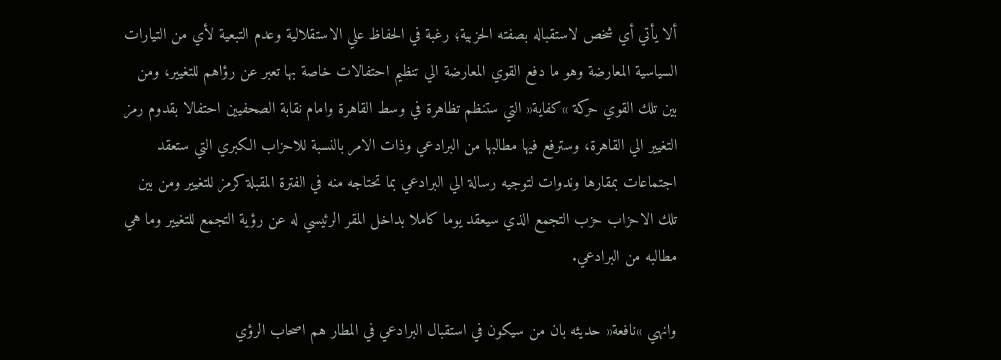ألا يأتي أي شخص لاستقباله بصفته الحزبية؛ رغبة في الحفاظ علي الاستقلالية وعدم التبعية لأي من التيارات السياسية المعارضة وهو ما دفع القوي المعارضة الي تنظيم احتفالات خاصة بها تعبر عن رؤاهم للتغيير، ومن بين تلك القوي حركة »كفاية« التي ستنظم تظاهرة في وسط القاهرة وامام نقابة الصحفيين احتفالا بقدوم رمز التغيير الي القاهرة، وسترفع فيها مطالبها من البرادعي وذات الامر بالنسبة للاحزاب الكبري التي ستعقد اجتماعات بمقارها وندوات لتوجيه رسالة الي البرادعي بما تحتاجه منه في الفترة المقبلة كرمز للتغيير ومن بين تلك الاحزاب حزب التجمع الذي سيعقد يوما كاملا بداخل المقر الرئيسي له عن رؤية التجمع للتغيير وما هي مطالبه من البرادعي.

وانهي »نافعة« حديثه بان من سيكون في استقبال البرادعي في المطار هم اصحاب الرؤي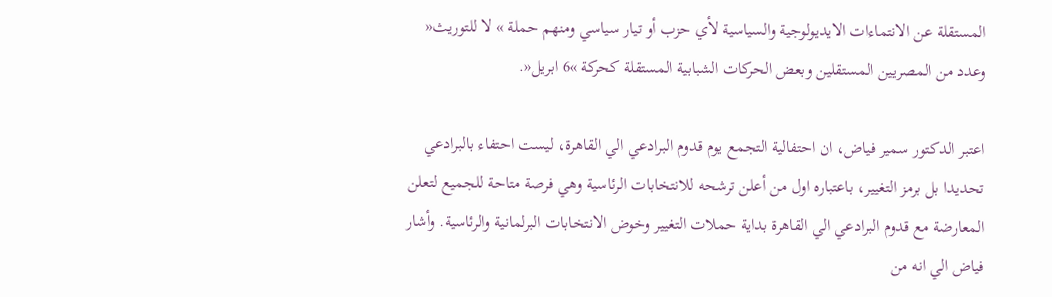المستقلة عن الانتماءات الايديولوجية والسياسية لأي حزب أو تيار سياسي ومنهم حملة » لا للتوريث« وعدد من المصريين المستقلين وبعض الحركات الشبابية المستقلة كحركة »6 ابريل«.

اعتبر الدكتور سمير فياض، ان احتفالية التجمع يوم قدوم البرادعي الي القاهرة، ليست احتفاء بالبرادعي تحديدا بل برمز التغيير، باعتباره اول من أعلن ترشحه للانتخابات الرئاسية وهي فرصة متاحة للجميع لتعلن المعارضة مع قدوم البرادعي الي القاهرة بداية حملات التغيير وخوض الانتخابات البرلمانية والرئاسية. وأشار فياض الي انه من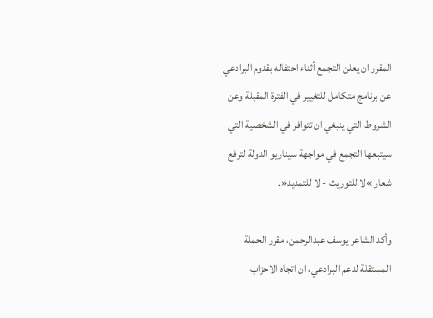المقرر ان يعلن التجمع أثناء احتفاله بقدوم البرادعي عن برنامج متكامل للتغيير في الفترة المقبلة وعن الشروط التي ينبغي ان تتوافر في الشخصية التي سيتبعها التجمع في مواجهة سيناريو الدولة لترفع شعار »لا للتوريث - لا للتمديد«.

وأكد الشاعر يوسف عبدالرحمن، مقرر الحملة المستقلة لدعم البرادعي، ان اتجاه الاحزاب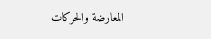المعارضة والحركات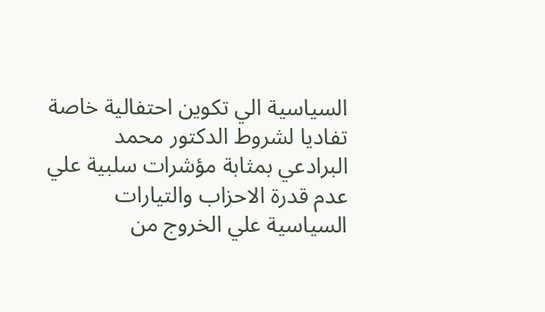السياسية الي تكوين احتفالية خاصة تفاديا لشروط الدكتور محمد البرادعي بمثابة مؤشرات سلبية علي عدم قدرة الاحزاب والتيارات السياسية علي الخروج من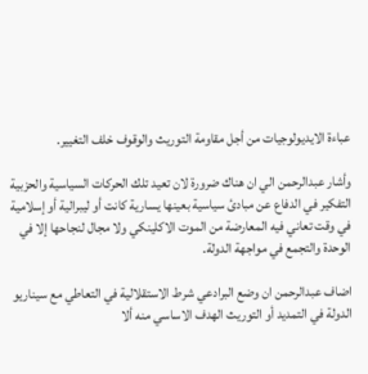عباءة الايديولوجيات من أجل مقاومة التوريث والوقوف خلف التغيير.

وأشار عبدالرحمن الي ان هناك ضرورة لان تعيد تلك الحركات السياسية والحزبية التفكير في الدفاع عن مبادئ سياسية بعينها يسارية كانت أو ليبرالية أو إسلامية في وقت تعاني فيه المعارضة من الموت الاكلينكي ولا مجال لنجاحها إلا في الوحدة والتجمع في مواجهة الدولة.

اضاف عبدالرحمن ان وضع البرادعي شرط الاستقلالية في التعاطي مع سيناريو الدولة في التمديد أو التوريث الهدف الاساسي منه ألا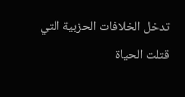تدخل الخلافات الحزبية التي قتلت الحياة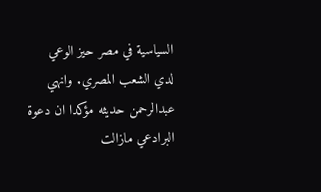السياسية في مصر حيز الوعي لدي الشعب المصري. وانهي عبدالرحمن حديثه مؤكدا ان دعوة البرادعي مازالت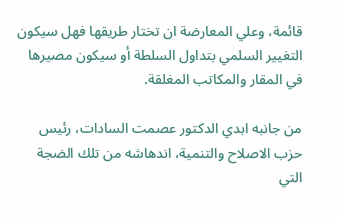قائمة، وعلي المعارضة ان تختار طريقها فهل سيكون التغيير السلمي بتداول السلطة أو سيكون مصيرها في المقار والمكاتب المغلقة.

من جانبه ابدي الدكتور عصمت السادات، رئيس حزب الاصلاح والتنمية، اندهاشه من تلك الضجة التي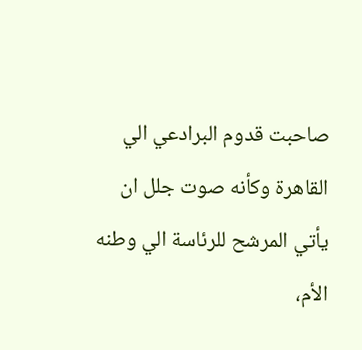صاحبت قدوم البرادعي الي القاهرة وكأنه صوت جلل ان يأتي المرشح للرئاسة الي وطنه الأم،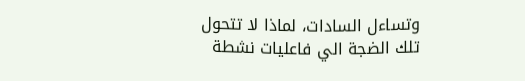وتساءل السادات، لماذا لا تتحول تلك الضجة الي فاعليات نشطة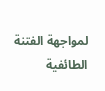لمواجهة الفتنة الطائفية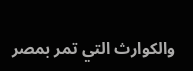والكوارث التي تمر بمصر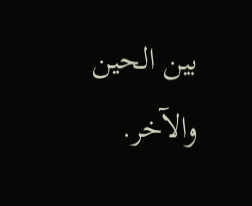بين الحين والآخر.